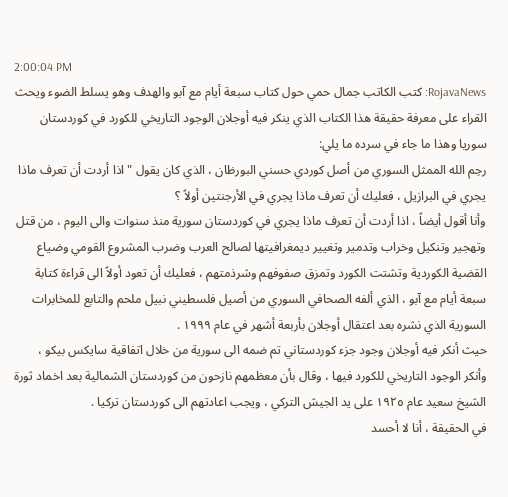2:00:04 PM
RojavaNews: كتب الكاتب جمال حمي حول كتاب سبعة أيام مع آبو والهدف وهو يسلط الضوء ويحث القراء على معرفة حقيقة هذا الكتاب الذي ينكر فيه أوجلان الوجود التاريخي للكورد في كوردستان سوريا وهذا ما جاء في سرده ما يلي:
رحِم الله الممثل السوري من أصل كوردي حسني البورظان ، الذي كان يقول " اذا أردت أن تعرف ماذا يجري في البرازيل ، فعليك أن تعرف ماذا يجري في الأرجنتين أولاً ؟
وأنا أقول أيضاً ، اذا أردت أن تعرف ماذا يجري في كوردستان سورية منذ سنوات والى اليوم ، من قتل وتهجير وتنكيل وخراب وتدمير وتغيير ديمغرافيتها لصالح العرب وضرب المشروع القومي وضياع القضية الكوردية وتشتت الكورد وتمزق صفوفهم وشرذمتهم ، فعليك أن تعود أولاً الى قراءة كتابة سبعة أيام مع آبو ، الذي ألفه الصحافي السوري من أصيل فلسطيني نبيل ملحم والتابع للمخابرات السورية الذي نشره بعد اعتقال أوجلان بأربعة أشهر في عام ١٩٩٩ .
حيث أنكر فيه أوجلان وجود جزء كوردستاني تم ضمه الى سورية من خلال اتفاقية سايكس بيكو ، وأنكر الوجود التاريخي للكورد فيها ، وقال بأن معظمهم نازحون من كوردستان الشمالية بعد اخماد ثورة الشيخ سعيد عام ١٩٢٥ على يد الجيش التركي ، ويجب اعادتهم الى كوردستان تركيا .
في الحقيقة ، أنا لا أحسد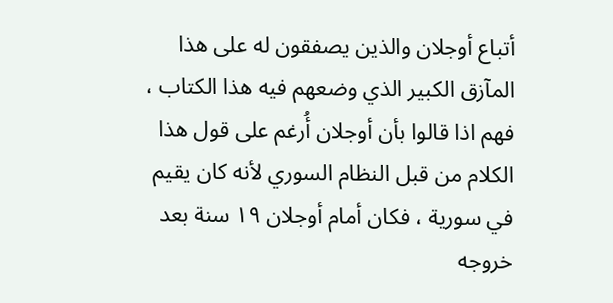أتباع أوجلان والذين يصفقون له على هذا المآزق الكبير الذي وضعهم فيه هذا الكتاب ، فهم اذا قالوا بأن أوجلان أُرغم على قول هذا الكلام من قبل النظام السوري لأنه كان يقيم في سورية ، فكان أمام أوجلان ١٩ سنة بعد خروجه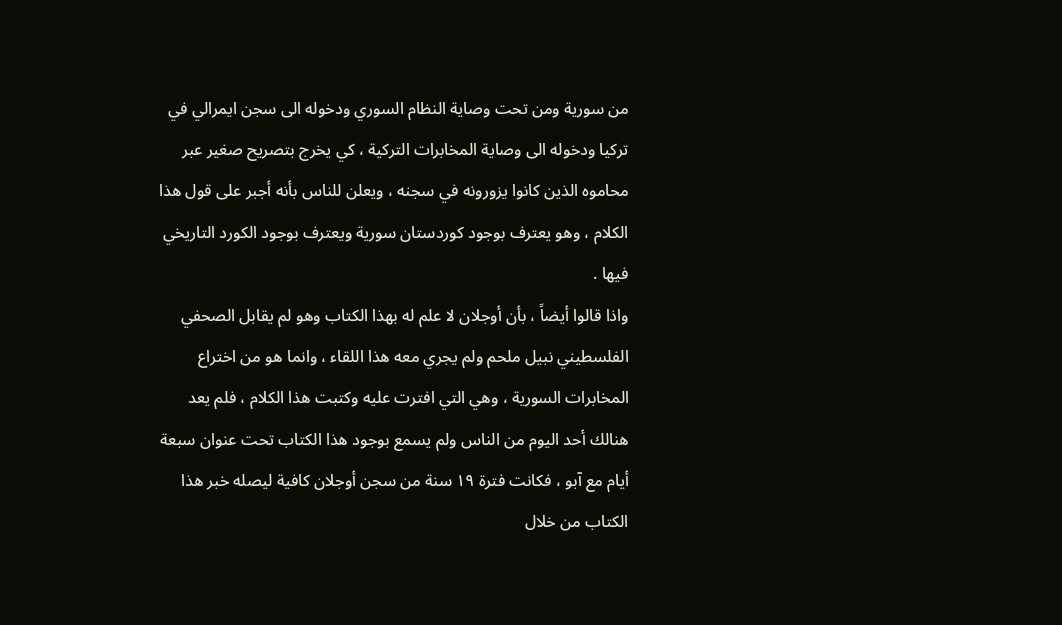من سورية ومن تحت وصاية النظام السوري ودخوله الى سجن ايمرالي في تركيا ودخوله الى وصاية المخابرات التركية ، كي يخرج بتصريح صغير عبر محاموه الذين كانوا يزورونه في سجنه ، ويعلن للناس بأنه أجبر على قول هذا الكلام ، وهو يعترف بوجود كوردستان سورية ويعترف بوجود الكورد التاريخي فيها .
واذا قالوا أيضاً ، بأن أوجلان لا علم له بهذا الكتاب وهو لم يقابل الصحفي الفلسطيني نبيل ملحم ولم يجري معه هذا اللقاء ، وانما هو من اختراع المخابرات السورية ، وهي التي افترت عليه وكتبت هذا الكلام ، فلم يعد هنالك أحد اليوم من الناس ولم يسمع بوجود هذا الكتاب تحت عنوان سبعة أيام مع آبو ، فكانت فترة ١٩ سنة من سجن أوجلان كافية ليصله خبر هذا الكتاب من خلال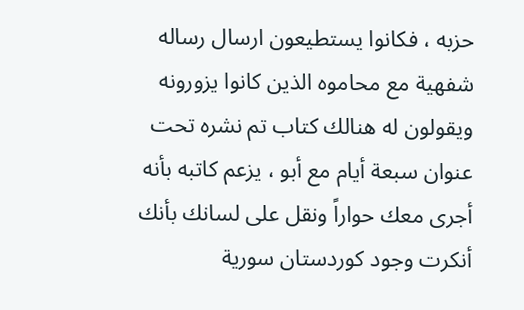حزبه ، فكانوا يستطيعون ارسال رساله شفهية مع محاموه الذين كانوا يزورونه ويقولون له هنالك كتاب تم نشره تحت عنوان سبعة أيام مع أبو ، يزعم كاتبه بأنه أجرى معك حواراً ونقل على لسانك بأنك أنكرت وجود كوردستان سورية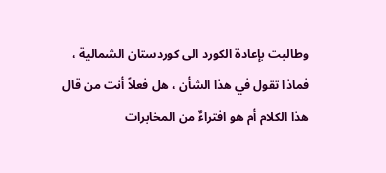وطالبت بإعادة الكورد الى كوردستان الشمالية ، فماذا تقول في هذا الشأن ، هل فعلاً أنت من قال هذا الكلام أم هو افتراءٌ من المخابرات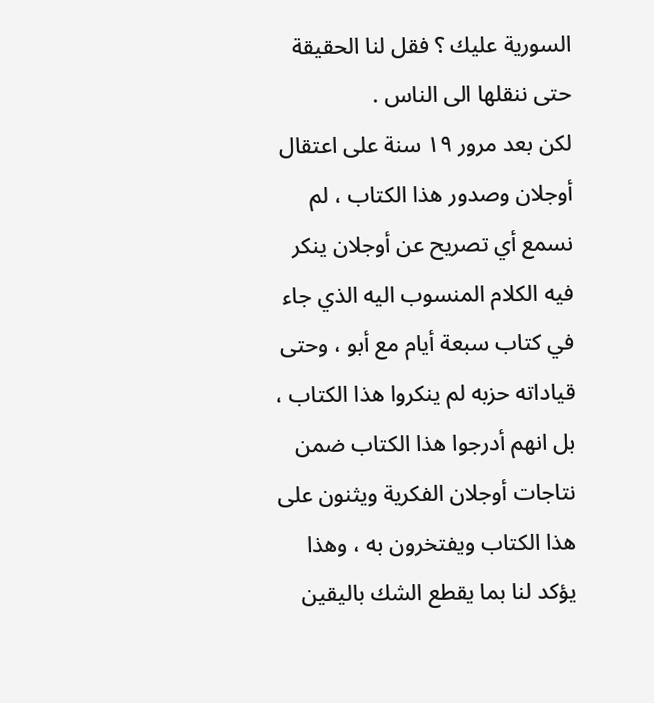السورية عليك ؟ فقل لنا الحقيقة حتى ننقلها الى الناس .
لكن بعد مرور ١٩ سنة على اعتقال أوجلان وصدور هذا الكتاب ، لم نسمع أي تصريح عن أوجلان ينكر فيه الكلام المنسوب اليه الذي جاء في كتاب سبعة أيام مع أبو ، وحتى قياداته حزبه لم ينكروا هذا الكتاب ، بل انهم أدرجوا هذا الكتاب ضمن نتاجات أوجلان الفكرية ويثنون على هذا الكتاب ويفتخرون به ، وهذا يؤكد لنا بما يقطع الشك باليقين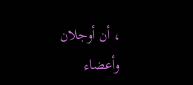، أن أوجلان وأعضاء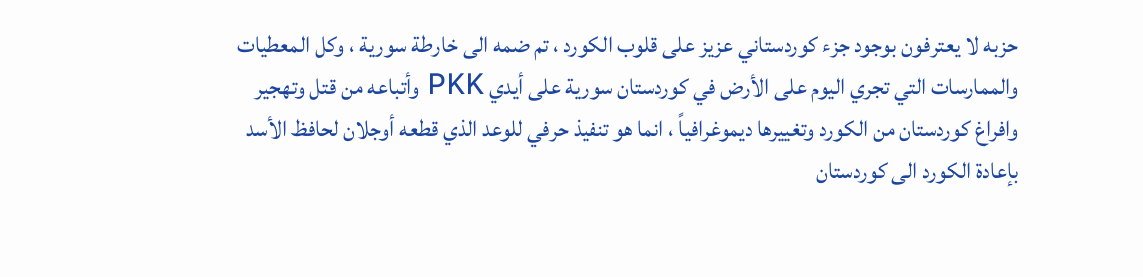حزبه لا يعترفون بوجود جزء كوردستاني عزيز على قلوب الكورد ، تم ضمه الى خارطة سورية ، وكل المعطيات والممارسات التي تجري اليوم على الأرض في كوردستان سورية على أيدي PKK وأتباعه من قتل وتهجير وافراغ كوردستان من الكورد وتغييرها ديموغرافياً ، انما هو تنفيذ حرفي للوعد الذي قطعه أوجلان لحافظ الأسد بإعادة الكورد الى كوردستان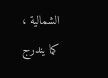الشمالية ، كما يندرج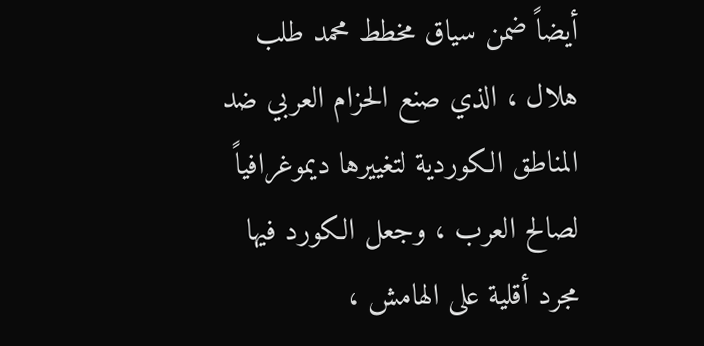أيضاً ضمن سياق مخطط محمد طلب هلال ، الذي صنع الحزام العربي ضد المناطق الكوردية لتغييرها ديموغرافياً لصالح العرب ، وجعل الكورد فيها مجرد أقلية على الهامش ،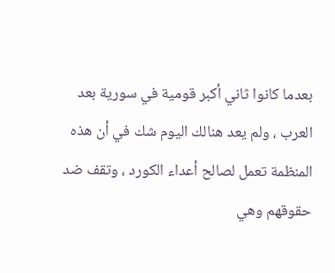بعدما كانوا ثاني أكبر قومية في سورية بعد العرب ، ولم يعد هنالك اليوم شك في أن هذه المنظمة تعمل لصالح أعداء الكورد ، وتقف ضد حقوقهم وهي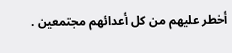أخطر عليهم من كل أعدائهم مجتمعين .